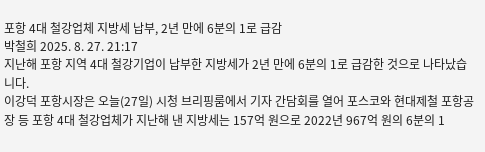포항 4대 철강업체 지방세 납부, 2년 만에 6분의 1로 급감
박철희 2025. 8. 27. 21:17
지난해 포항 지역 4대 철강기업이 납부한 지방세가 2년 만에 6분의 1로 급감한 것으로 나타났습니다.
이강덕 포항시장은 오늘(27일) 시청 브리핑룸에서 기자 간담회를 열어 포스코와 현대제철 포항공장 등 포항 4대 철강업체가 지난해 낸 지방세는 157억 원으로 2022년 967억 원의 6분의 1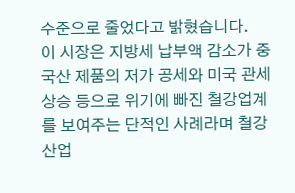수준으로 줄었다고 밝혔습니다.
이 시장은 지방세 납부액 감소가 중국산 제품의 저가 공세와 미국 관세 상승 등으로 위기에 빠진 철강업계를 보여주는 단적인 사례라며 철강산업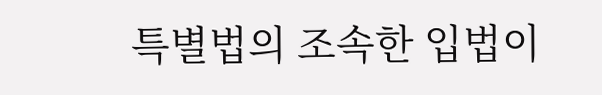특별법의 조속한 입법이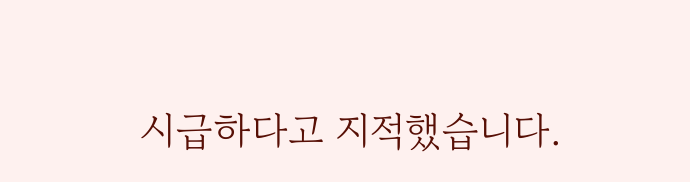시급하다고 지적했습니다.